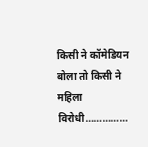किसी ने कॉमेडियन बोला तो किसी ने महिला विरोधी……………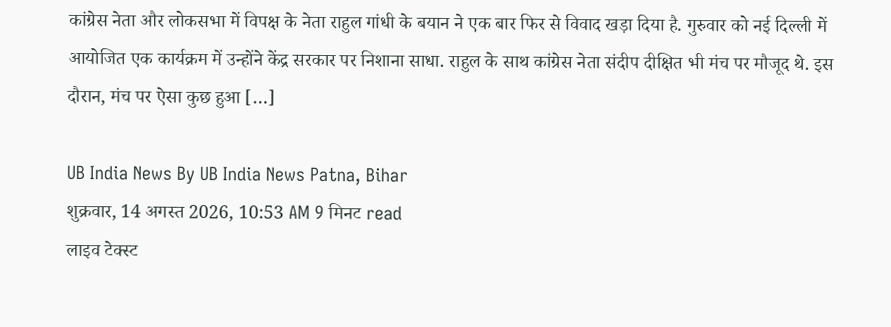कांग्रेस नेता और लोकसभा में विपक्ष के नेता राहुल गांधी के बयान ने एक बार फिर से विवाद खड़ा दिया है. गुरुवार को नई दिल्ली में आयोजित एक कार्यक्रम में उन्होंने केंद्र सरकार पर निशाना साधा. राहुल के साथ कांग्रेस नेता संदीप दीक्षित भी मंच पर मौजूद थे. इस दौरान, मंच पर ऐसा कुछ हुआ […]

UB India News By UB India News Patna, Bihar
शुक्रवार, 14 अगस्त 2026, 10:53 AM 9 मिनट read
लाइव टेक्स्ट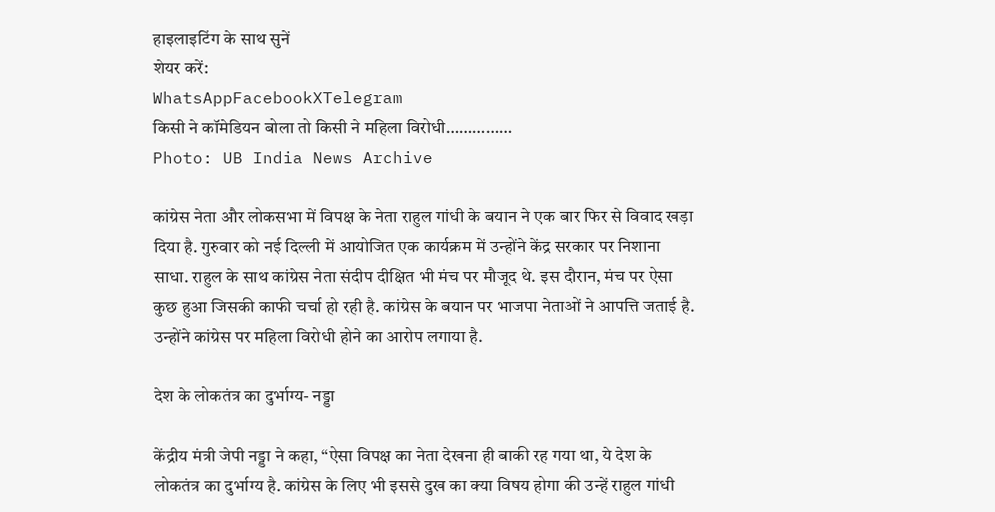हाइलाइटिंग के साथ सुनें
शेयर करें:
WhatsAppFacebookXTelegram
किसी ने कॉमेडियन बोला तो किसी ने महिला विरोधी……………
Photo: UB India News Archive

कांग्रेस नेता और लोकसभा में विपक्ष के नेता राहुल गांधी के बयान ने एक बार फिर से विवाद खड़ा दिया है. गुरुवार को नई दिल्ली में आयोजित एक कार्यक्रम में उन्होंने केंद्र सरकार पर निशाना साधा. राहुल के साथ कांग्रेस नेता संदीप दीक्षित भी मंच पर मौजूद थे. इस दौरान, मंच पर ऐसा कुछ हुआ जिसकी काफी चर्चा हो रही है. कांग्रेस के बयान पर भाजपा नेताओं ने आपत्ति जताई है. उन्होंने कांग्रेस पर महिला विरोधी होने का आरोप लगाया है.

देश के लोकतंत्र का दुर्भाग्य- नड्डा

केंद्रीय मंत्री जेपी नड्डा ने कहा, “ऐसा विपक्ष का नेता देखना ही बाकी रह गया था, ये देश के लोकतंत्र का दुर्भाग्य है. कांग्रेस के लिए भी इससे दुख का क्या विषय होगा की उन्हें राहुल गांधी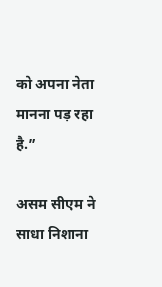को अपना नेता मानना पड़ रहा है.”

असम सीएम ने साधा निशाना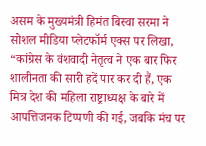असम के मुख्यमंत्री हिमंत बिस्वा सरमा ने सोशल मीडिया प्लेटफॉर्म एक्स पर लिखा, “कांग्रेस के वंशवादी नेतृत्व ने एक बार फिर शालीनता की सारी हदें पार कर दी हैं, एक मित्र देश की महिला राष्ट्राध्यक्ष के बारे में आपत्तिजनक टिप्पणी की गई, जबकि मंच पर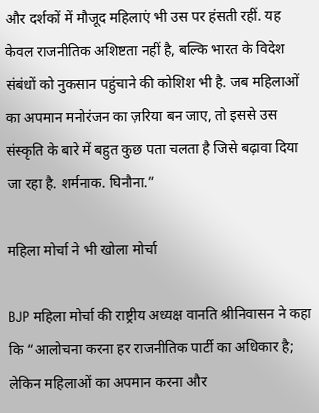और दर्शकों में मौजूद महिलाएं भी उस पर हंसती रहीं. यह केवल राजनीतिक अशिष्टता नहीं है, बल्कि भारत के विदेश संबंधों को नुकसान पहुंचाने की कोशिश भी है. जब महिलाओं का अपमान मनोरंजन का ज़रिया बन जाए, तो इससे उस संस्कृति के बारे में बहुत कुछ पता चलता है जिसे बढ़ावा दिया जा रहा है. शर्मनाक. घिनौना.”

महिला मोर्चा ने भी खोला मोर्चा

BJP महिला मोर्चा की राष्ट्रीय अध्यक्ष वानति श्रीनिवासन ने कहा कि “आलोचना करना हर राजनीतिक पार्टी का अधिकार है; लेकिन महिलाओं का अपमान करना और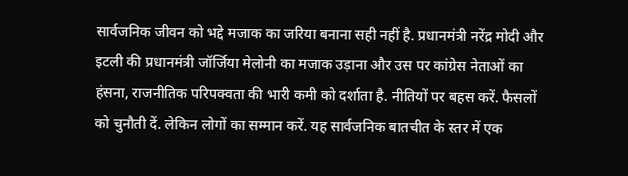सार्वजनिक जीवन को भद्दे मजाक का जरिया बनाना सही नहीं है. प्रधानमंत्री नरेंद्र मोदी और इटली की प्रधानमंत्री जॉर्जिया मेलोनी का मजाक उड़ाना और उस पर कांग्रेस नेताओं का हंसना, राजनीतिक परिपक्वता की भारी कमी को दर्शाता है. नीतियों पर बहस करें. फैसलों को चुनौती दें. लेकिन लोगों का सम्मान करें. यह सार्वजनिक बातचीत के स्तर में एक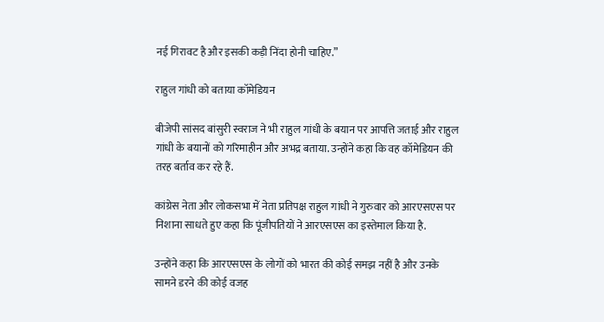नई गिरावट है और इसकी कड़ी निंदा होनी चाहिए.”

राहुल गांधी को बताया कॉमेडियन

बीजेपी सांसद बांसुरी स्वराज ने भी राहुल गांधी के बयान पर आपत्ति जताई और राहुल गांधी के बयानों को गरिमाहीन और अभद्र बताया. उन्होंने कहा कि वह कॉमेडियन की तरह बर्ताव कर रहे हैं.

कांग्रेस नेता और लोकसभा में नेता प्रतिपक्ष राहुल गांधी ने गुरुवार को आरएसएस पर निशाना साधते हुए कहा कि पूंजीपतियों ने आरएसएस का इस्तेमाल किया है.

उन्होंने कहा कि आरएसएस के लोगों को भारत की कोई समझ नहीं है और उनके सामने डरने की कोई वजह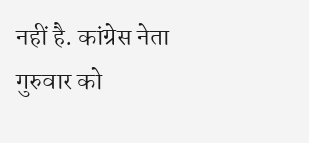नहीं है. कांग्रेस नेता गुरुवार को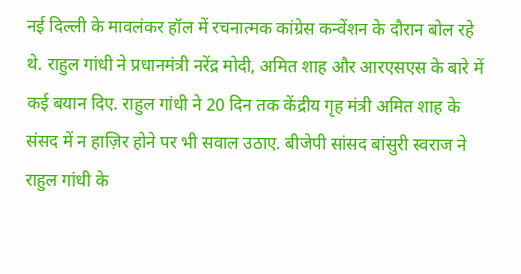नई दिल्ली के मावलंकर हॉल में रचनात्मक कांग्रेस कन्वेंशन के दौरान बोल रहे थे. राहुल गांधी ने प्रधानमंत्री नरेंद्र मोदी, अमित शाह और आरएसएस के बारे में कई बयान दिए. राहुल गांधी ने 20 दिन तक केंद्रीय गृह मंत्री अमित शाह के संसद में न हाज़िर होने पर भी सवाल उठाए. बीजेपी सांसद बांसुरी स्वराज ने राहुल गांधी के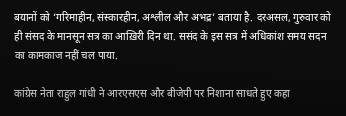बयानों को ‘गरिमाहीन, संस्कारहीन, अश्लील और अभद्र’ बताया है. दरअसल, गुरुवार को ही संसद के मानसून सत्र का आख़िरी दिन था. ससंद के इस सत्र में अधिकांश समय सदन का कामकाज नहीं चल पाया.

कांग्रेस नेता राहुल गांधी ने आरएसएस और बीजेपी पर निशाना साधते हुए कहा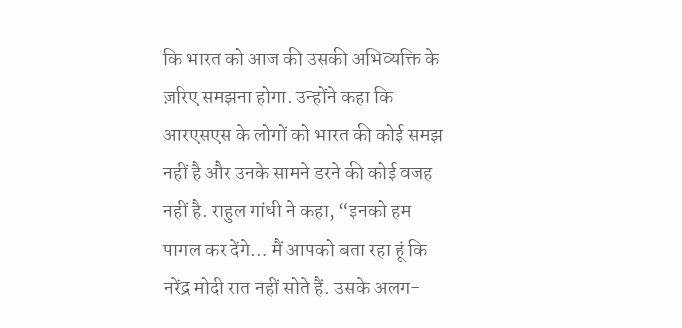कि भारत को आज की उसकी अभिव्यक्ति के ज़रिए समझना होगा. उन्होंने कहा कि आरएसएस के लोगों को भारत की कोई समझ नहीं है और उनके सामने डरने की कोई वजह नहीं है. राहुल गांधी ने कहा, “इनको हम पागल कर देंगे… मैं आपको बता रहा हूं कि नरेंद्र मोदी रात नहीं सोते हैं. उसके अलग-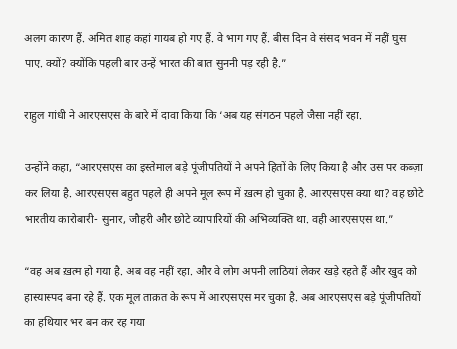अलग कारण हैं. अमित शाह कहां गायब हो गए हैं. वे भाग गए हैं. बीस दिन वे संसद भवन में नहीं घुस पाए. क्यों? क्योंकि पहली बार उन्हें भारत की बात सुननी पड़ रही है.”

राहुल गांधी ने आरएसएस के बारे में दावा किया कि ‘अब यह संगठन पहले जैसा नहीं रहा.

उन्होंने कहा, “आरएसएस का इस्तेमाल बड़े पूंजीपतियों ने अपने हितों के लिए किया है और उस पर कब्ज़ा कर लिया है. आरएसएस बहुत पहले ही अपने मूल रूप में ख़त्म हो चुका है. आरएसएस क्या था? वह छोटे भारतीय कारोबारी- सुनार, जौहरी और छोटे व्यापारियों की अभिव्यक्ति था. वही आरएसएस था.”

“वह अब ख़त्म हो गया है. अब वह नहीं रहा. और वे लोग अपनी लाठियां लेकर खड़े रहते हैं और खुद को हास्यास्पद बना रहे हैं. एक मूल ताक़त के रूप में आरएसएस मर चुका है. अब आरएसएस बड़े पूंजीपतियों का हथियार भर बन कर रह गया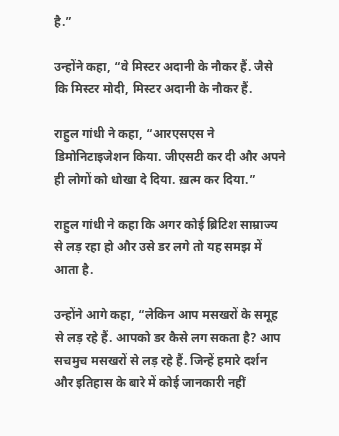है.”

उन्होंने कहा, “वे मिस्टर अदानी के नौकर हैं. जैसे कि मिस्टर मोदी, मिस्टर अदानी के नौकर हैं.

राहुल गांधी ने कहा, “आरएसएस ने डिमोनिटाइजेशन किया. जीएसटी कर दी और अपने ही लोगों को धोखा दे दिया. ख़त्म कर दिया.”

राहुल गांधी ने कहा कि अगर कोई ब्रिटिश साम्राज्य से लड़ रहा हो और उसे डर लगे तो यह समझ में आता है.

उन्होंने आगे कहा, “लेकिन आप मसखरों के समूह से लड़ रहे हैं. आपको डर कैसे लग सकता है? आप सचमुच मसखरों से लड़ रहे हैं. जिन्हें हमारे दर्शन और इतिहास के बारे में कोई जानकारी नहीं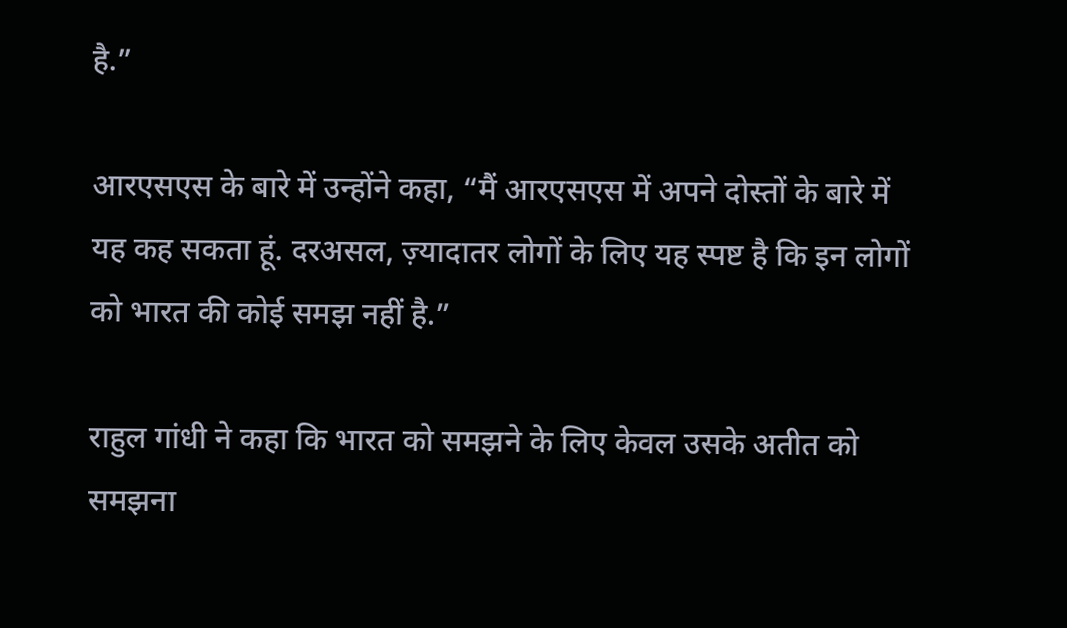है.”

आरएसएस के बारे में उन्होंने कहा, “मैं आरएसएस में अपने दोस्तों के बारे में यह कह सकता हूं. दरअसल, ज़्यादातर लोगों के लिए यह स्पष्ट है कि इन लोगों को भारत की कोई समझ नहीं है.”

राहुल गांधी ने कहा कि भारत को समझने के लिए केवल उसके अतीत को समझना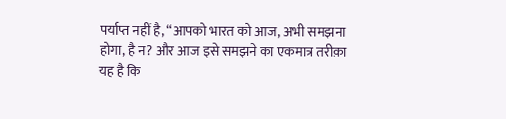पर्याप्त नहीं है, “आपको भारत को आज, अभी समझना होगा, है न? और आज इसे समझने का एकमात्र तरीक़ा यह है कि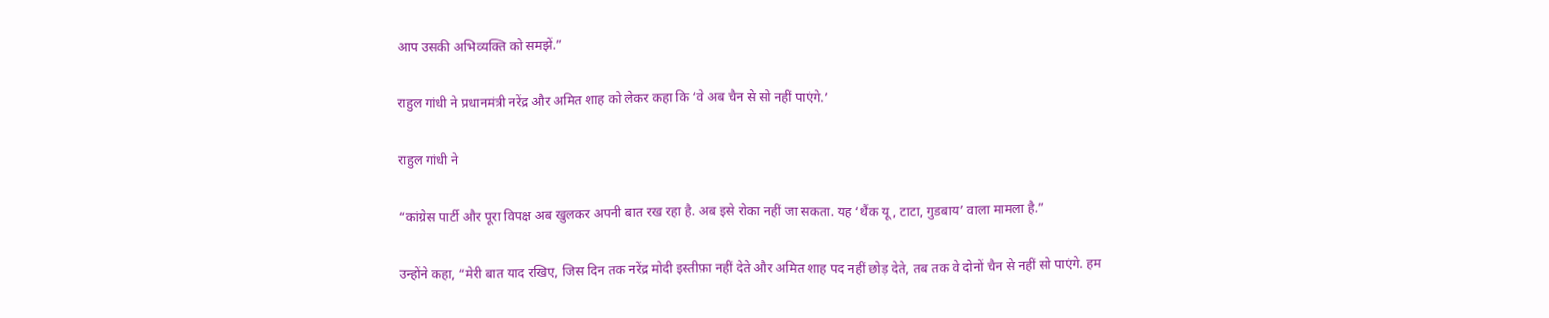आप उसकी अभिव्यक्ति को समझें.”

राहुल गांधी ने प्रधानमंत्री नरेंद्र और अमित शाह को लेकर कहा कि ‘वे अब चैन से सो नहीं पाएंगे.’

राहुल गांधी ने

“कांग्रेस पार्टी और पूरा विपक्ष अब खुलकर अपनी बात रख रहा है. अब इसे रोका नहीं जा सकता. यह ‘थैंक यू, टाटा, गुडबाय’ वाला मामला है.”

उन्होंने कहा, “मेरी बात याद रखिए, जिस दिन तक नरेंद्र मोदी इस्तीफ़ा नहीं देते और अमित शाह पद नहीं छोड़ देते, तब तक वे दोनों चैन से नहीं सो पाएंगे. हम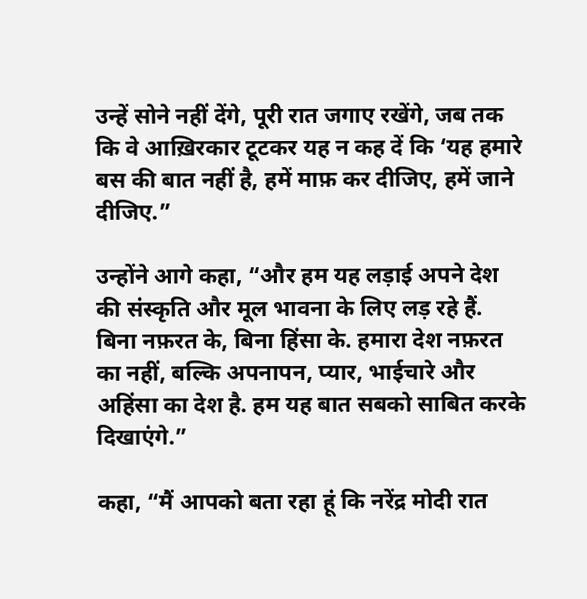उन्हें सोने नहीं देंगे, पूरी रात जगाए रखेंगे, जब तक कि वे आख़िरकार टूटकर यह न कह दें कि ‘यह हमारे बस की बात नहीं है, हमें माफ़ कर दीजिए, हमें जाने दीजिए.”

उन्होंने आगे कहा, “और हम यह लड़ाई अपने देश की संस्कृति और मूल भावना के लिए लड़ रहे हैं. बिना नफ़रत के, बिना हिंसा के. हमारा देश नफ़रत का नहीं, बल्कि अपनापन, प्यार, भाईचारे और अहिंसा का देश है. हम यह बात सबको साबित करके दिखाएंगे.”

कहा, “मैं आपको बता रहा हूं कि नरेंद्र मोदी रात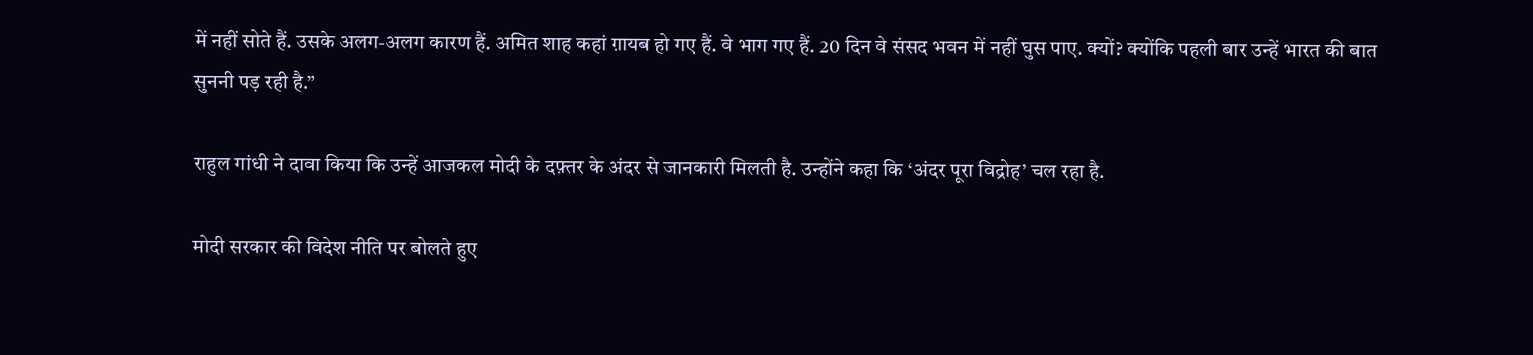में नहीं सोते हैं. उसके अलग-अलग कारण हैं. अमित शाह कहां ग़ायब हो गए हैं. वे भाग गए हैं. 20 दिन वे संसद भवन में नहीं घुस पाए. क्यों? क्योंकि पहली बार उन्हें भारत की बात सुननी पड़ रही है.”

राहुल गांधी ने दावा किया कि उन्हें आजकल मोदी के दफ़्तर के अंदर से जानकारी मिलती है. उन्होंने कहा कि ‘अंदर पूरा विद्रोह’ चल रहा है.

मोदी सरकार की विदेश नीति पर बोलते हुए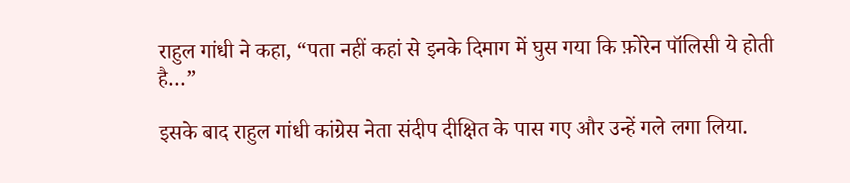राहुल गांधी ने कहा, “पता नहीं कहां से इनके दिमाग में घुस गया कि फ़ोरेन पॉलिसी ये होती है…”

इसके बाद राहुल गांधी कांग्रेस नेता संदीप दीक्षित के पास गए और उन्हें गले लगा लिया.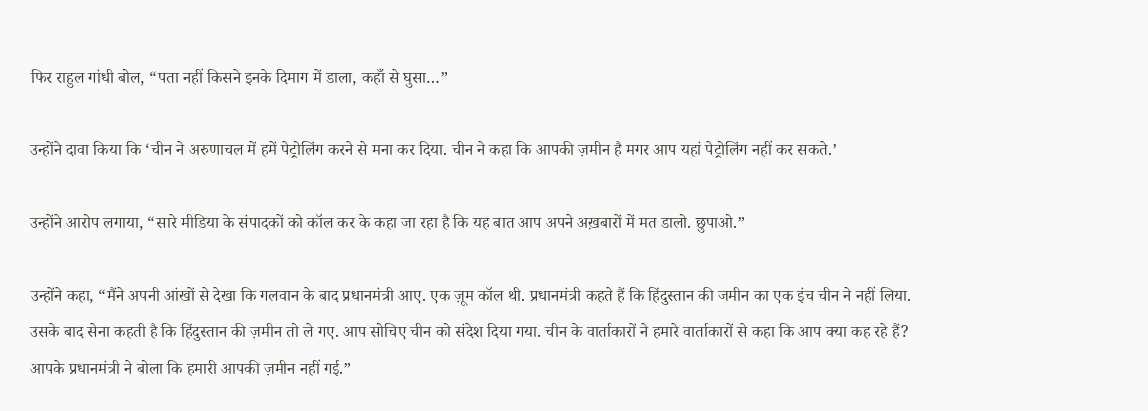फिर राहुल गांधी बोल, “पता नहीं किसने इनके दिमाग में डाला, कहाँ से घुसा…”

उन्होंने दावा किया कि ‘चीन ने अरुणाचल में हमें पेट्रोलिंग करने से मना कर दिया. चीन ने कहा कि आपकी ज़मीन है मगर आप यहां पेट्रोलिंग नहीं कर सकते.’

उन्होंने आरोप लगाया, “सारे मीडिया के संपादकों को कॉल कर के कहा जा रहा है कि यह बात आप अपने अख़बारों में मत डालो. छुपाओ.”

उन्होंने कहा, “मैंने अपनी आंखों से देखा कि गलवान के बाद प्रधानमंत्री आए. एक ज़ूम कॉल थी. प्रधानमंत्री कहते हैं कि हिंदुस्तान की जमीन का एक इंच चीन ने नहीं लिया. उसके बाद सेना कहती है कि हिंदुस्तान की ज़मीन तो ले गए. आप सोचिए चीन को संदेश दिया गया. चीन के वार्ताकारों ने हमारे वार्ताकारों से कहा कि आप क्या कह रहे हैं? आपके प्रधानमंत्री ने बोला कि हमारी आपकी ज़मीन नहीं गई.”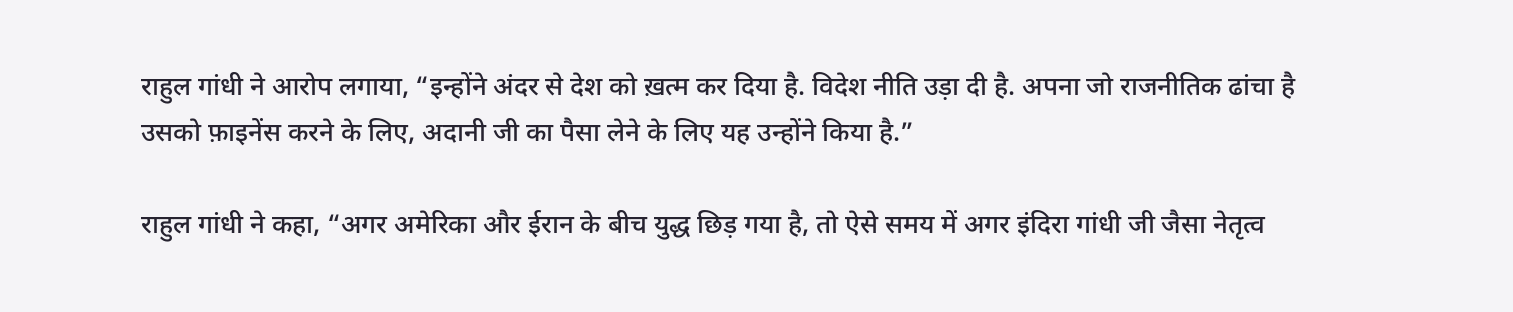राहुल गांधी ने आरोप लगाया, “इन्होंने अंदर से देश को ख़त्म कर दिया है. विदेश नीति उड़ा दी है. अपना जो राजनीतिक ढांचा है उसको फ़ाइनेंस करने के लिए, अदानी जी का पैसा लेने के लिए यह उन्होंने किया है.”

राहुल गांधी ने कहा, “अगर अमेरिका और ईरान के बीच युद्ध छिड़ गया है, तो ऐसे समय में अगर इंदिरा गांधी जी जैसा नेतृत्व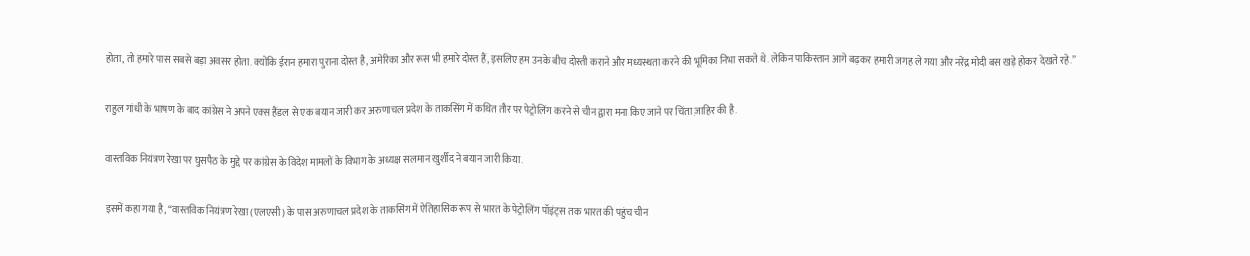होता, तो हमारे पास सबसे बड़ा अवसर होता. क्योंकि ईरान हमारा पुराना दोस्त है, अमेरिका और रूस भी हमारे दोस्त हैं, इसलिए हम उनके बीच दोस्ती कराने और मध्यस्थता करने की भूमिका निभा सकते थे. लेकिन पाकिस्तान आगे बढ़कर हमारी जगह ले गया और नरेंद्र मोदी बस खड़े होकर देखते रहे.”

राहुल गांधी के भाषण के बाद कांग्रेस ने अपने एक्स हैंडल से एक बयान जारी कर अरुणाचल प्रदेश के ताकसिंग में कथित तौर पर पेट्रोलिंग करने से चीन द्वारा मना किए जाने पर चिंता ज़ाहिर की है.

वास्तविक नियंत्रण रेखा पर घुसपैठ के मुद्दे पर कांग्रेस के विदेश मामलों के विभाग के अध्यक्ष सलमान खुर्शीद ने बयान जारी किया.

इसमें कहा गया है, “वास्तविक नियंत्रण रेखा (एलएसी) के पास अरुणाचल प्रदेश के ताकसिंग में ऐतिहासिक रूप से भारत के पेट्रोलिंग पॉइंट्स तक भारत की पहुंच चीन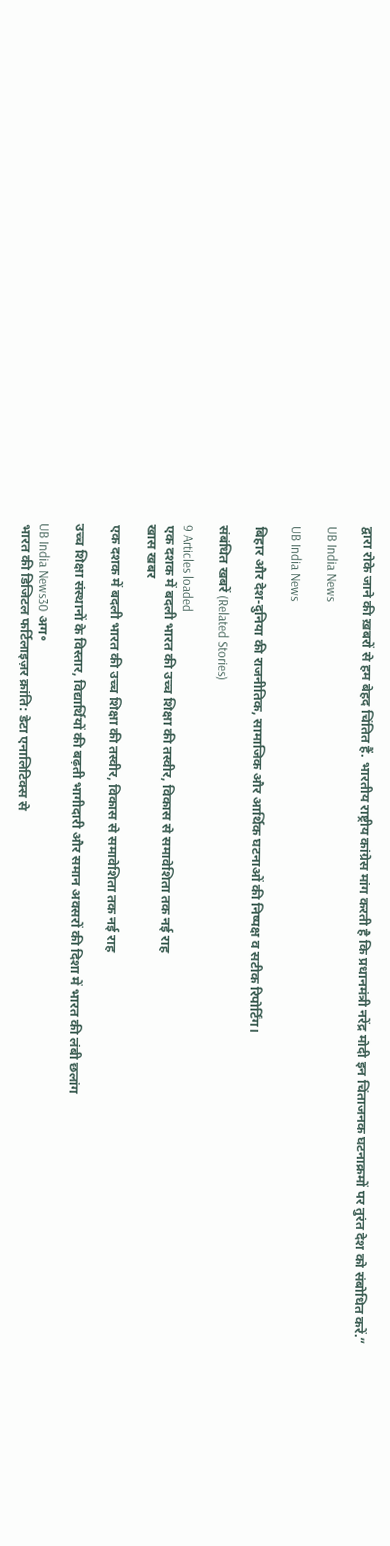द्वारा रोके जाने की ख़बरों से हम बेहद चिंतित हैं. भारतीय राष्ट्रीय कांग्रेस मांग करती है कि प्रधानमंत्री नरेंद्र मोदी इन चिंताजनक घटनाक्रमों पर तुरंत देश को संबोधित करें.”

UB India News

UB India News

बिहार और देश-दुनिया की राजनीतिक, सामाजिक और आर्थिक घटनाओं की निष्पक्ष व सटीक रिपोर्टिंग।

संबंधित खबरें (Related Stories)

9 Articles loaded
एक दशक में बदली भारत की उच्च शिक्षा की तस्वीर, विकास से समावेशिता तक नई राह
खास खबर

एक दशक में बदली भारत की उच्च शिक्षा की तस्वीर, विकास से समावेशिता तक नई राह

उच्च शिक्षा संस्थानों के विस्तार, विद्यार्थियों की बढ़ती भागीदारी और समान अवसरों की दिशा में भारत की लंबी छलांग

UB India News30 अग॰
भारत की डिजिटल फर्टिलाइज़र क्रांति: डेटा एनालिटिक्स से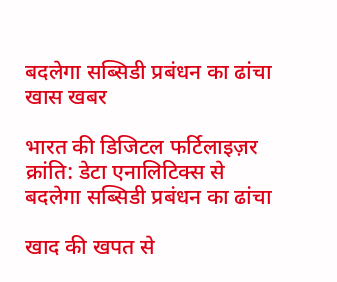बदलेगा सब्सिडी प्रबंधन का ढांचा
खास खबर

भारत की डिजिटल फर्टिलाइज़र क्रांति: डेटा एनालिटिक्स से बदलेगा सब्सिडी प्रबंधन का ढांचा

खाद की खपत से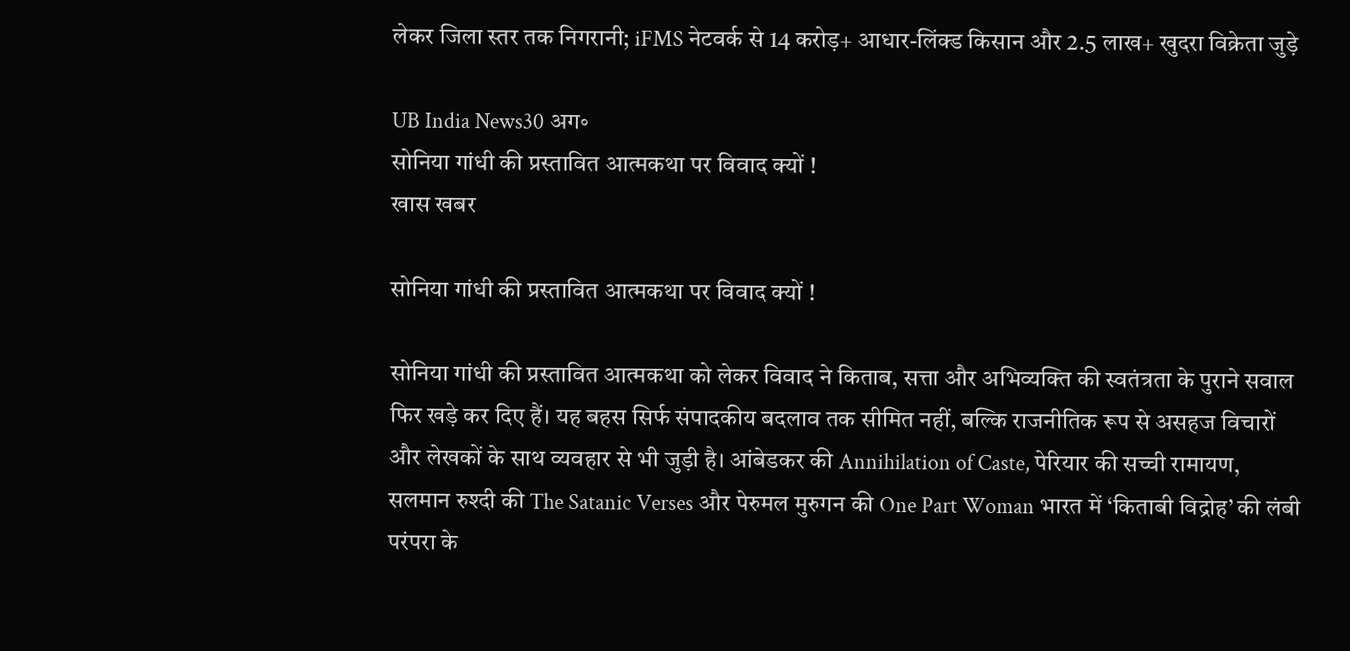लेकर जिला स्तर तक निगरानी; iFMS नेटवर्क से 14 करोड़+ आधार-लिंक्ड किसान और 2.5 लाख+ खुदरा विक्रेता जुड़े

UB India News30 अग॰
सोनिया गांधी की प्रस्तावित आत्मकथा पर विवाद क्यों !
खास खबर

सोनिया गांधी की प्रस्तावित आत्मकथा पर विवाद क्यों !

सोनिया गांधी की प्रस्तावित आत्मकथा को लेकर विवाद ने किताब, सत्ता और अभिव्यक्ति की स्वतंत्रता के पुराने सवाल फिर खड़े कर दिए हैं। यह बहस सिर्फ संपादकीय बदलाव तक सीमित नहीं, बल्कि राजनीतिक रूप से असहज विचारों और लेखकों के साथ व्यवहार से भी जुड़ी है। आंबेडकर की Annihilation of Caste, पेरियार की सच्ची रामायण, सलमान रुश्दी की The Satanic Verses और पेरुमल मुरुगन की One Part Woman भारत में ‘किताबी विद्रोह’ की लंबी परंपरा के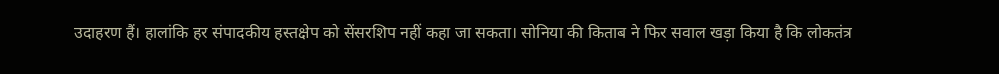उदाहरण हैं। हालांकि हर संपादकीय हस्तक्षेप को सेंसरशिप नहीं कहा जा सकता। सोनिया की किताब ने फिर सवाल खड़ा किया है कि लोकतंत्र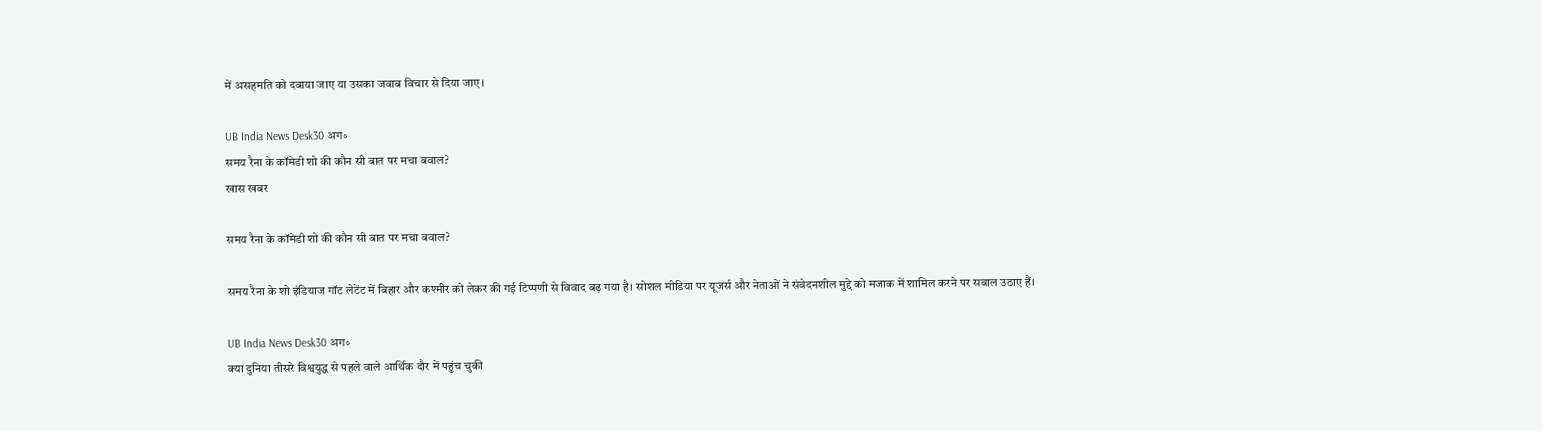में असहमति को दबाया जाए या उसका जवाब विचार से दिया जाए।

UB India News Desk30 अग॰
समय रैना के कॉमेडी शो की कौन सी बात पर मचा बवाल?
खास खबर

समय रैना के कॉमेडी शो की कौन सी बात पर मचा बवाल?

समय रैना के शो इंडियाज गॉट लेटेंट में बिहार और कश्मीर को लेकर की गई टिप्पणी से विवाद बढ़ गया है। सोशल मीडिया पर यूजर्स और नेताओं ने संवेदनशील मुद्दे को मजाक में शामिल करने पर सवाल उठाए हैं।

UB India News Desk30 अग॰
क्या दुनिया तीसरे विश्वयुद्ध से पहले वाले आर्थिक दौर में पहुंच चुकी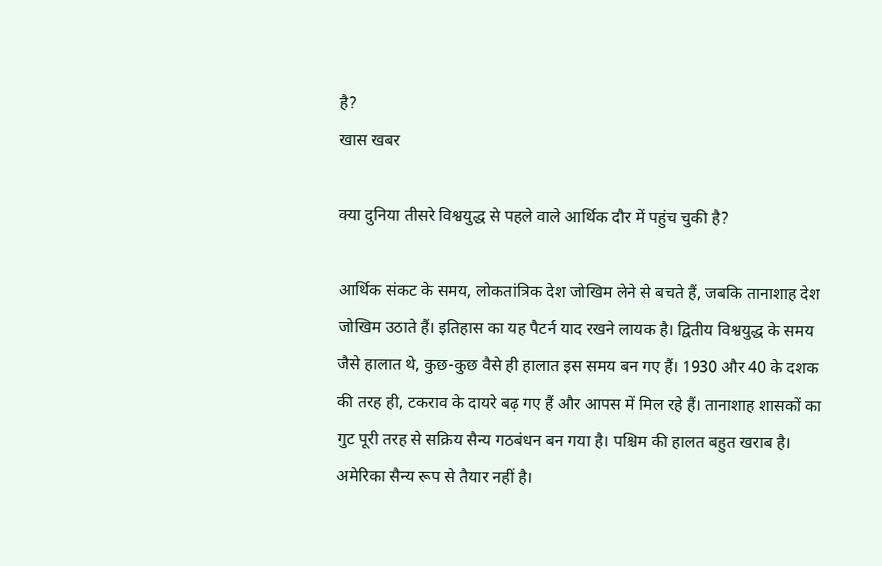है?
खास खबर

क्या दुनिया तीसरे विश्वयुद्ध से पहले वाले आर्थिक दौर में पहुंच चुकी है?

आर्थिक संकट के समय, लोकतांत्रिक देश जोखिम लेने से बचते हैं, जबकि तानाशाह देश जोखिम उठाते हैं। इतिहास का यह पैटर्न याद रखने लायक है। द्वितीय विश्वयुद्ध के समय जैसे हालात थे, कुछ-कुछ वैसे ही हालात इस समय बन गए हैं। 1930 और 40 के दशक की तरह ही, टकराव के दायरे बढ़ गए हैं और आपस में मिल रहे हैं। तानाशाह शासकों का गुट पूरी तरह से सक्रिय सैन्य गठबंधन बन गया है। पश्चिम की हालत बहुत खराब है। अमेरिका सैन्य रूप से तैयार नहीं है।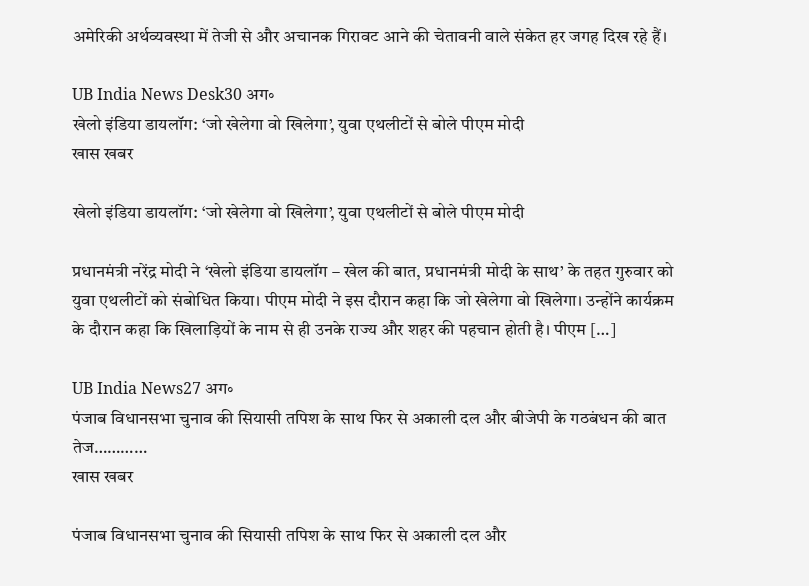अमेरिकी अर्थव्यवस्था में तेजी से और अचानक गिरावट आने की चेतावनी वाले संकेत हर जगह दिख रहे हैं।

UB India News Desk30 अग॰
खेलो इंडिया डायलॉग: ‘जो खेलेगा वो खिलेगा’, युवा एथलीटों से बोले पीएम मोदी
खास खबर

खेलो इंडिया डायलॉग: ‘जो खेलेगा वो खिलेगा’, युवा एथलीटों से बोले पीएम मोदी

प्रधानमंत्री नरेंद्र मोदी ने ‘खेलो इंडिया डायलॉग – खेल की बात, प्रधानमंत्री मोदी के साथ’ के तहत गुरुवार को युवा एथलीटों को संबोधित किया। पीएम मोदी ने इस दौरान कहा कि जो खेलेगा वो खिलेगा। उन्होंने कार्यक्रम के दौरान कहा कि खिलाड़ियों के नाम से ही उनके राज्य और शहर की पहचान होती है। पीएम […]

UB India News27 अग॰
पंजाब विधानसभा चुनाव की सियासी तपिश के साथ फिर से अकाली दल और बीजेपी के गठबंधन की बात तेज…………
खास खबर

पंजाब विधानसभा चुनाव की सियासी तपिश के साथ फिर से अकाली दल और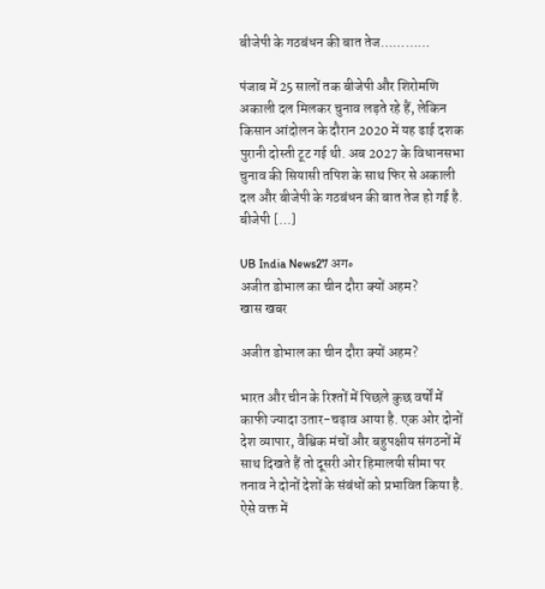बीजेपी के गठबंधन की बात तेज…………

पंजाब में 25 सालों तक बीजेपी और शिरोमणि अकाली दल मिलकर चुनाव लड़ते रहे हैं, लेकिन किसान आंदोलन के दौरान 2020 में यह ढाई दशक पुरानी दोस्ती टूट गई थी. अब 2027 के विधानसभा चुनाव की सियासी तपिश के साथ फिर से अकाली दल और बीजेपी के गठबंधन की बात तेज हो गई है. बीजेपी […]

UB India News27 अग॰
अजीत डोभाल का चीन दौरा क्यों अहम?
खास खबर

अजीत डोभाल का चीन दौरा क्यों अहम?

भारत और चीन के रिश्तों में पिछले कुछ वर्षों में काफी ज्यादा उतार-चढ़ाव आया है. एक ओर दोनों देश व्यापार, वैश्विक मंचों और बहुपक्षीय संगठनों में साथ दिखते हैं तो दूसरी ओर हिमालयी सीमा पर तनाव ने दोनों देशों के संबंधों को प्रभावित किया है. ऐसे वक्त में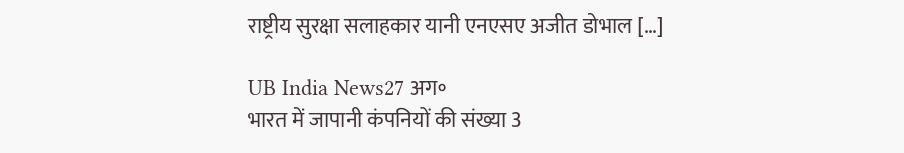राष्ट्रीय सुरक्षा सलाहकार यानी एनएसए अजीत डोभाल […]

UB India News27 अग॰
भारत में जापानी कंपनियों की संख्या 3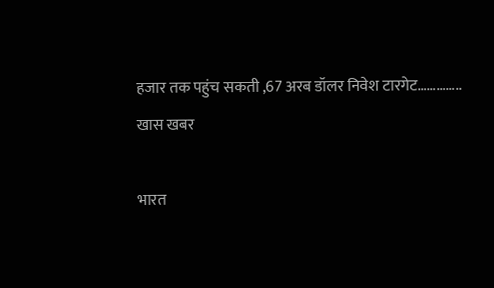हजार तक पहुंच सकती ,67 अरब डॉलर निवेश टारगेट…………..
खास खबर

भारत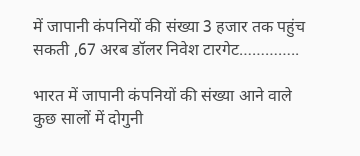में जापानी कंपनियों की संख्या 3 हजार तक पहुंच सकती ,67 अरब डॉलर निवेश टारगेट…………..

भारत में जापानी कंपनियों की संख्या आने वाले कुछ सालों में दोगुनी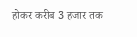होकर करीब 3 हजार तक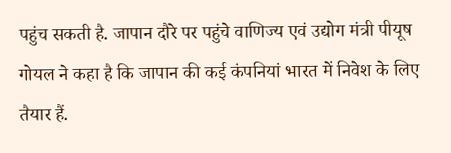पहुंच सकती है. जापान दौरे पर पहुंचे वाणिज्य एवं उद्योग मंत्री पीयूष गोयल ने कहा है कि जापान की कई कंपनियां भारत में निवेश के लिए तैयार हैं.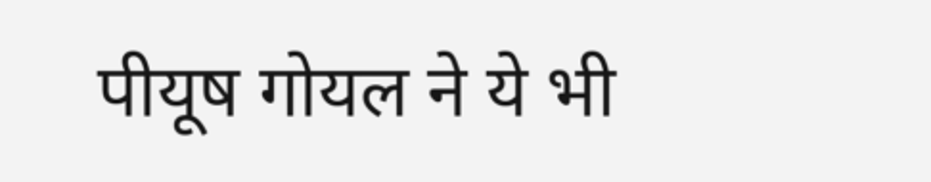पीयूष गोयल ने ये भी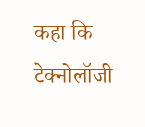कहा कि टेक्नोलॉजी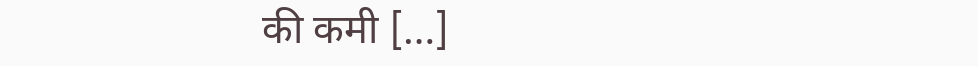की कमी […]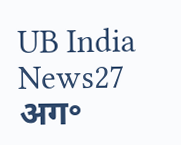UB India News27 अग॰